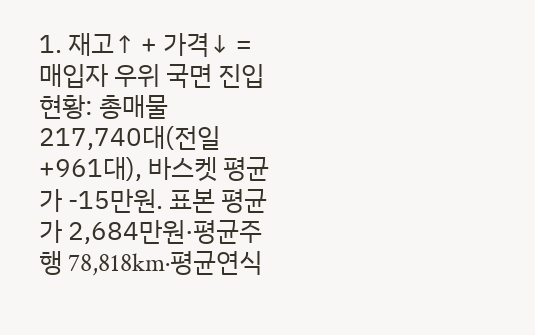1. 재고↑ + 가격↓ = 매입자 우위 국면 진입
현황: 총매물 217,740대(전일 +961대), 바스켓 평균가 -15만원. 표본 평균가 2,684만원·평균주행 78,818km·평균연식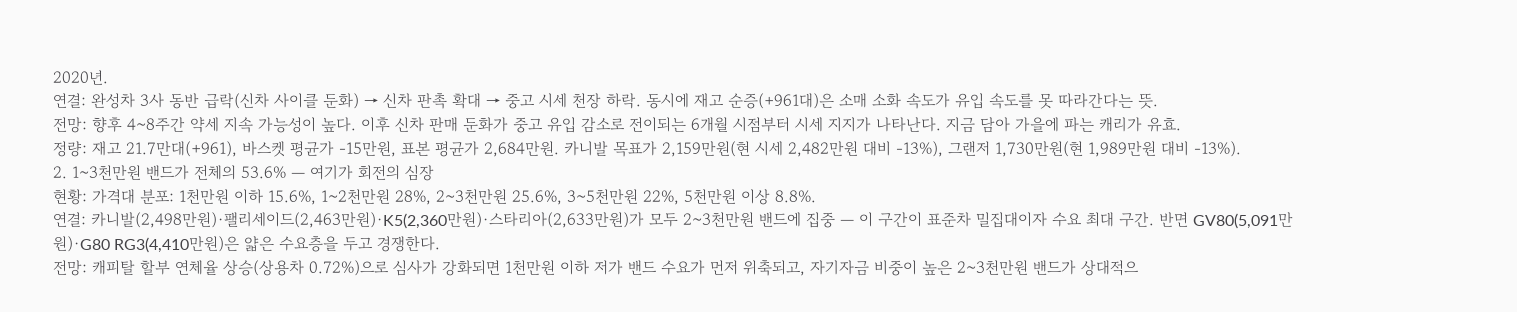2020년.
연결: 완성차 3사 동반 급락(신차 사이클 둔화) → 신차 판촉 확대 → 중고 시세 천장 하락. 동시에 재고 순증(+961대)은 소매 소화 속도가 유입 속도를 못 따라간다는 뜻.
전망: 향후 4~8주간 약세 지속 가능성이 높다. 이후 신차 판매 둔화가 중고 유입 감소로 전이되는 6개월 시점부터 시세 지지가 나타난다. 지금 담아 가을에 파는 캐리가 유효.
정량: 재고 21.7만대(+961), 바스켓 평균가 -15만원, 표본 평균가 2,684만원. 카니발 목표가 2,159만원(현 시세 2,482만원 대비 -13%), 그랜저 1,730만원(현 1,989만원 대비 -13%).
2. 1~3천만원 밴드가 전체의 53.6% — 여기가 회전의 심장
현황: 가격대 분포: 1천만원 이하 15.6%, 1~2천만원 28%, 2~3천만원 25.6%, 3~5천만원 22%, 5천만원 이상 8.8%.
연결: 카니발(2,498만원)·팰리세이드(2,463만원)·K5(2,360만원)·스타리아(2,633만원)가 모두 2~3천만원 밴드에 집중 — 이 구간이 표준차 밀집대이자 수요 최대 구간. 반면 GV80(5,091만원)·G80 RG3(4,410만원)은 얇은 수요층을 두고 경쟁한다.
전망: 캐피탈 할부 연체율 상승(상용차 0.72%)으로 심사가 강화되면 1천만원 이하 저가 밴드 수요가 먼저 위축되고, 자기자금 비중이 높은 2~3천만원 밴드가 상대적으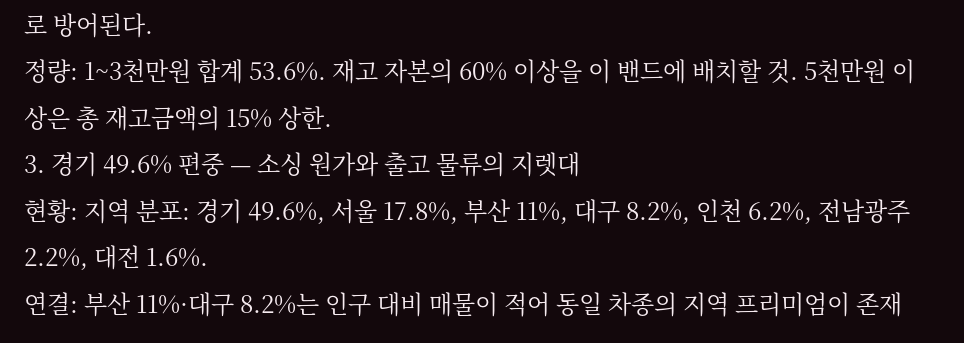로 방어된다.
정량: 1~3천만원 합계 53.6%. 재고 자본의 60% 이상을 이 밴드에 배치할 것. 5천만원 이상은 총 재고금액의 15% 상한.
3. 경기 49.6% 편중 — 소싱 원가와 출고 물류의 지렛대
현황: 지역 분포: 경기 49.6%, 서울 17.8%, 부산 11%, 대구 8.2%, 인천 6.2%, 전남광주 2.2%, 대전 1.6%.
연결: 부산 11%·대구 8.2%는 인구 대비 매물이 적어 동일 차종의 지역 프리미엄이 존재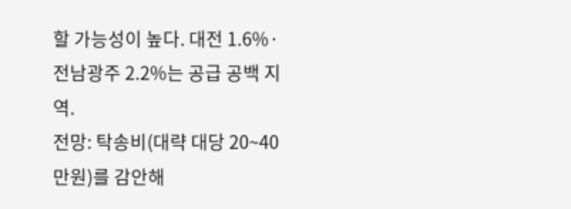할 가능성이 높다. 대전 1.6%·전남광주 2.2%는 공급 공백 지역.
전망: 탁송비(대략 대당 20~40만원)를 감안해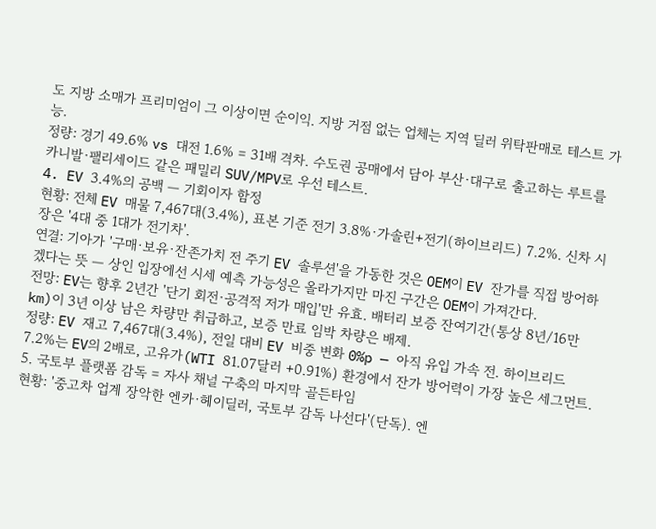도 지방 소매가 프리미엄이 그 이상이면 순이익. 지방 거점 없는 업체는 지역 딜러 위탁판매로 테스트 가능.
정량: 경기 49.6% vs 대전 1.6% = 31배 격차. 수도권 공매에서 담아 부산·대구로 출고하는 루트를 카니발·팰리세이드 같은 패밀리 SUV/MPV로 우선 테스트.
4. EV 3.4%의 공백 — 기회이자 함정
현황: 전체 EV 매물 7,467대(3.4%), 표본 기준 전기 3.8%·가솔린+전기(하이브리드) 7.2%. 신차 시장은 '4대 중 1대가 전기차'.
연결: 기아가 '구매·보유·잔존가치 전 주기 EV 솔루션'을 가동한 것은 OEM이 EV 잔가를 직접 방어하겠다는 뜻 — 상인 입장에선 시세 예측 가능성은 올라가지만 마진 구간은 OEM이 가져간다.
전망: EV는 향후 2년간 '단기 회전·공격적 저가 매입'만 유효. 배터리 보증 잔여기간(통상 8년/16만km)이 3년 이상 남은 차량만 취급하고, 보증 만료 임박 차량은 배제.
정량: EV 재고 7,467대(3.4%), 전일 대비 EV 비중 변화 0%p — 아직 유입 가속 전. 하이브리드 7.2%는 EV의 2배로, 고유가(WTI 81.07달러 +0.91%) 환경에서 잔가 방어력이 가장 높은 세그먼트.
5. 국토부 플랫폼 감독 = 자사 채널 구축의 마지막 골든타임
현황: '중고차 업계 장악한 엔카·헤이딜러, 국토부 감독 나선다'(단독). 엔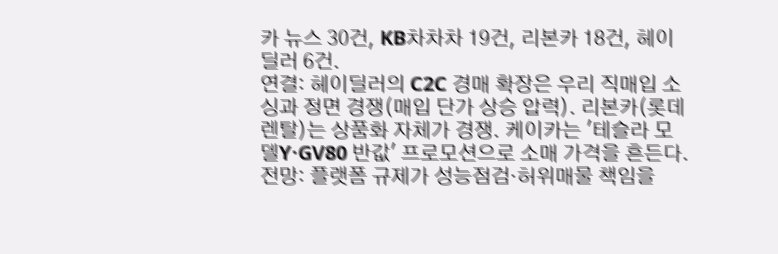카 뉴스 30건, KB차차차 19건, 리본카 18건, 헤이딜러 6건.
연결: 헤이딜러의 C2C 경매 확장은 우리 직매입 소싱과 정면 경쟁(매입 단가 상승 압력). 리본카(롯데렌탈)는 상품화 자체가 경쟁. 케이카는 '테슬라 모델Y·GV80 반값' 프로모션으로 소매 가격을 흔든다.
전망: 플랫폼 규제가 성능점검·허위매물 책임을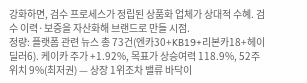강화하면, 검수 프로세스가 정립된 상품화 업체가 상대적 수혜. 검수 이력·보증을 자산화해 브랜드로 만들 시점.
정량: 플랫폼 관련 뉴스 총 73건(엔카30+KB19+리본카18+헤이딜러6). 케이카 주가 +1.92%, 목표가 상승여력 118.9%, 52주 위치 9%(최저권) — 상장 1위조차 밸류 바닥이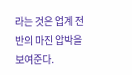라는 것은 업계 전반의 마진 압박을 보여준다.